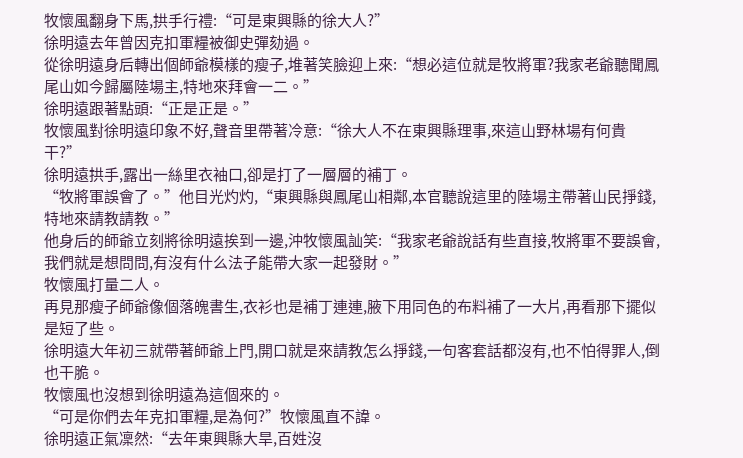牧懷風翻身下馬,拱手行禮:“可是東興縣的徐大人?”
徐明遠去年曾因克扣軍糧被御史彈劾過。
從徐明遠身后轉出個師爺模樣的瘦子,堆著笑臉迎上來:“想必這位就是牧將軍?我家老爺聽聞鳳尾山如今歸屬陸場主,特地來拜會一二。”
徐明遠跟著點頭:“正是正是。”
牧懷風對徐明遠印象不好,聲音里帶著冷意:“徐大人不在東興縣理事,來這山野林場有何貴干?”
徐明遠拱手,露出一絲里衣袖口,卻是打了一層層的補丁。
“牧將軍誤會了。”他目光灼灼,“東興縣與鳳尾山相鄰,本官聽說這里的陸場主帶著山民掙錢,特地來請教請教。”
他身后的師爺立刻將徐明遠挨到一邊,沖牧懷風訕笑:“我家老爺說話有些直接,牧將軍不要誤會,我們就是想問問,有沒有什么法子能帶大家一起發財。”
牧懷風打量二人。
再見那瘦子師爺像個落魄書生,衣衫也是補丁連連,腋下用同色的布料補了一大片,再看那下擺似是短了些。
徐明遠大年初三就帶著師爺上門,開口就是來請教怎么掙錢,一句客套話都沒有,也不怕得罪人,倒也干脆。
牧懷風也沒想到徐明遠為這個來的。
“可是你們去年克扣軍糧,是為何?”牧懷風直不諱。
徐明遠正氣凜然:“去年東興縣大旱,百姓沒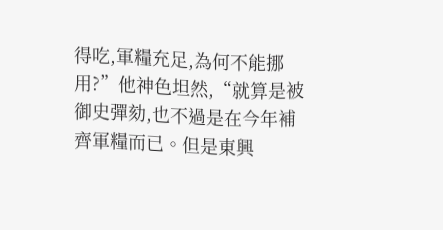得吃,軍糧充足,為何不能挪用?”他神色坦然,“就算是被御史彈劾,也不過是在今年補齊軍糧而已。但是東興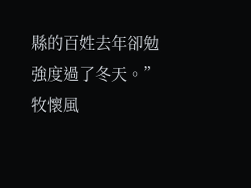縣的百姓去年卻勉強度過了冬天。”
牧懷風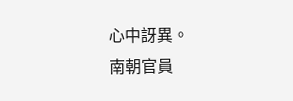心中訝異。
南朝官員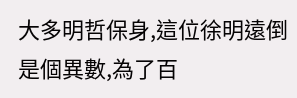大多明哲保身,這位徐明遠倒是個異數,為了百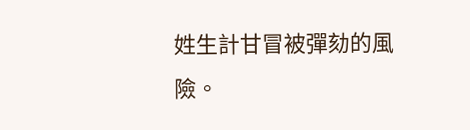姓生計甘冒被彈劾的風險。